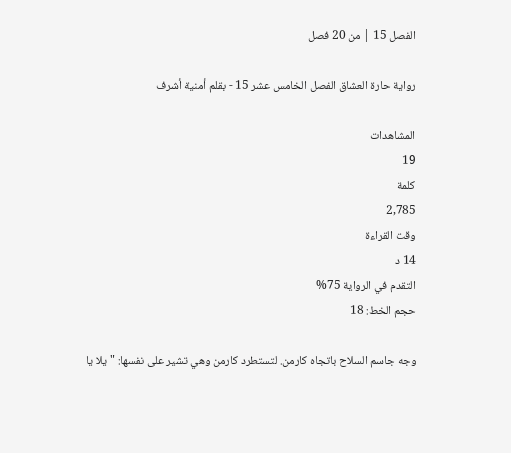الفصل 15 | من 20 فصل

رواية حارة العشاق الفصل الخامس عشر 15 - بقلم أمنية أشرف

المشاهدات
19
كلمة
2,785
وقت القراءة
14 د
التقدم في الرواية 75%
حجم الخط: 18

وجه جاسم السلاح باتجاه كارمن. لتستطرد كارمن وهي تشير على نفسها: "يلا يا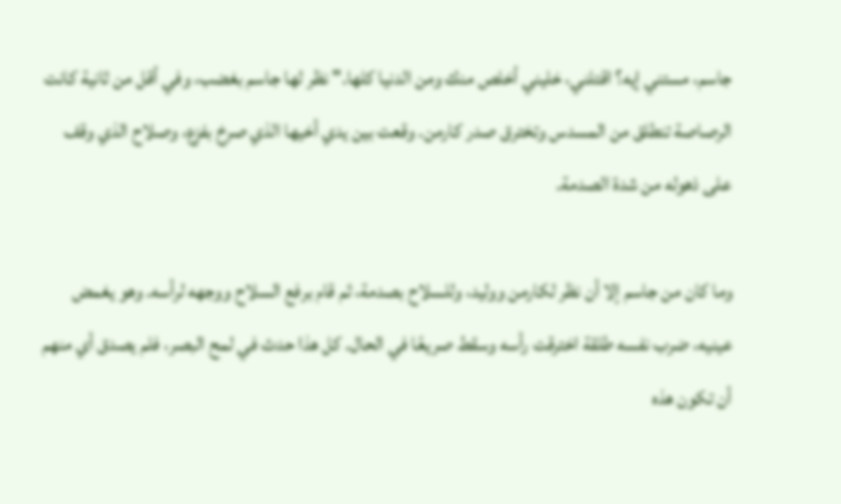جاسم، مستني إيه؟ اقتلني، خليني أخلص منك ومن الدنيا كلها." نظر لها جاسم بغضب، وفي أقل من ثانية كانت الرصاصة تنطلق من المسدس وتخترق صدر كارمن. وقعت بين يدي أخيها الذي صرخ بفزع، وصلاح الذي وقف على ذهوله من شدة الصدمة.

وما كان من جاسم إلا أن نظر لكارمن ووليد، وللسلاح بصدمة، ثم قام برفع السلاح ووجهه لرأسه. وهو يغمض عينيه، ضرب نفسه طلقة اخترقت رأسه وسقط صريعًا في الحال. كل هذا حدث في لمح البصر، فلم يصدق أي منهم أن تكون هذه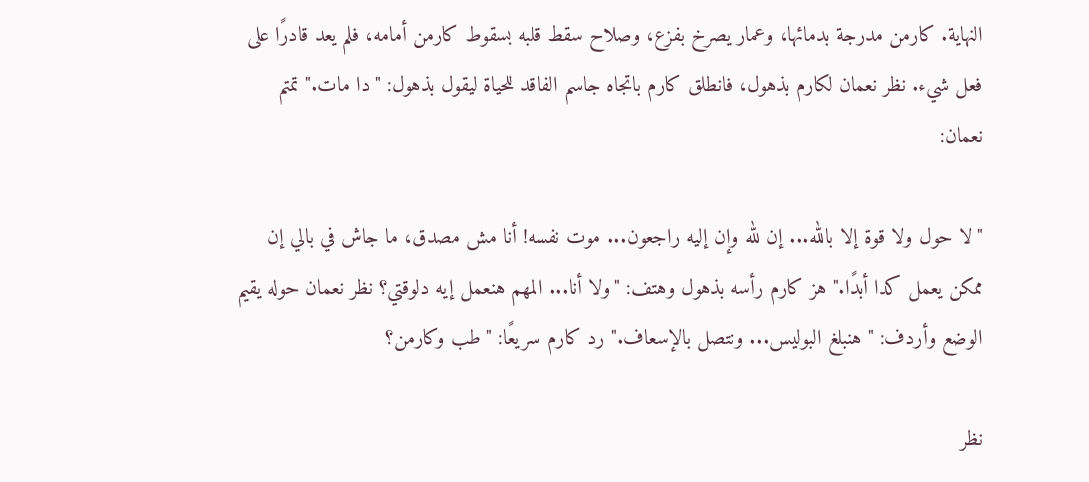النهاية. كارمن مدرجة بدمائها، وعمار يصرخ بفزع، وصلاح سقط قلبه بسقوط كارمن أمامه، فلم يعد قادرًا على فعل شيء. نظر نعمان لكارم بذهول، فانطلق كارم باتجاه جاسم الفاقد للحياة ليقول بذهول: "دا مات." تمتم نعمان:

"لا حول ولا قوة إلا بالله... إن لله وإن إليه راجعون... موت نفسه! أنا مش مصدق، ما جاش في بالي إن ممكن يعمل كدا أبدًا." هز كارم رأسه بذهول وهتف: "ولا أنا... المهم هنعمل إيه دلوقتي؟ نظر نعمان حوله يقيم الوضع وأردف: "هنبلغ البوليس... ونتصل بالإسعاف." رد كارم سريعًا: "طب وكارمن؟

نظر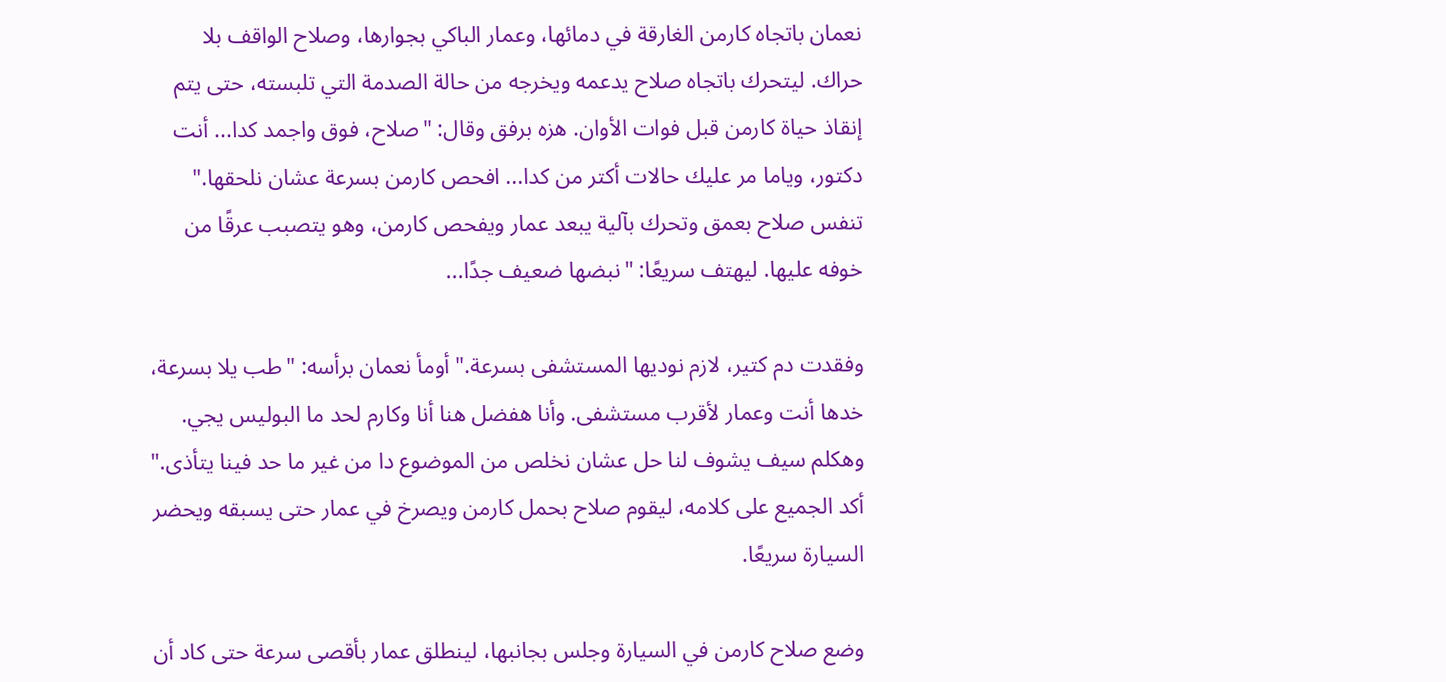نعمان باتجاه كارمن الغارقة في دمائها، وعمار الباكي بجوارها، وصلاح الواقف بلا حراك. ليتحرك باتجاه صلاح يدعمه ويخرجه من حالة الصدمة التي تلبسته، حتى يتم إنقاذ حياة كارمن قبل فوات الأوان. هزه برفق وقال: "صلاح، فوق واجمد كدا... أنت دكتور، وياما مر عليك حالات أكتر من كدا... افحص كارمن بسرعة عشان نلحقها." تنفس صلاح بعمق وتحرك بآلية يبعد عمار ويفحص كارمن، وهو يتصبب عرقًا من خوفه عليها. ليهتف سريعًا: "نبضها ضعيف جدًا...

وفقدت دم كتير، لازم نوديها المستشفى بسرعة." أومأ نعمان برأسه: "طب يلا بسرعة، خدها أنت وعمار لأقرب مستشفى. وأنا هفضل هنا أنا وكارم لحد ما البوليس يجي. وهكلم سيف يشوف لنا حل عشان نخلص من الموضوع دا من غير ما حد فينا يتأذى." أكد الجميع على كلامه، ليقوم صلاح بحمل كارمن ويصرخ في عمار حتى يسبقه ويحضر السيارة سريعًا.

وضع صلاح كارمن في السيارة وجلس بجانبها، لينطلق عمار بأقصى سرعة حتى كاد أن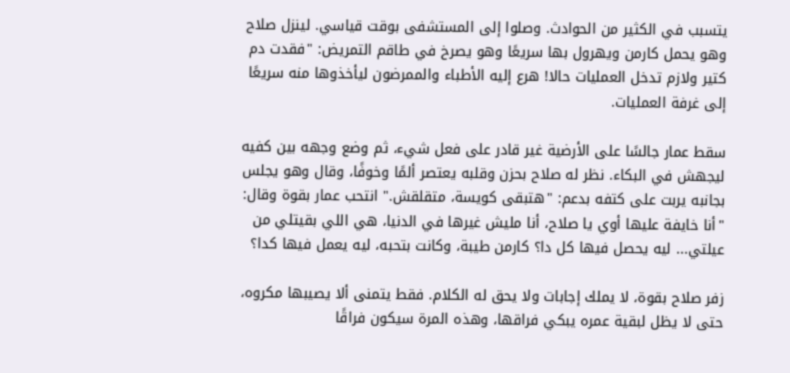يتسبب في الكثير من الحوادث. وصلوا إلى المستشفى بوقت قياسي. لينزل صلاح وهو يحمل كارمن ويهرول بها سريعًا وهو يصرخ في طاقم التمريض: "فقدت دم كتير ولازم تدخل العمليات حالا! هرع إليه الأطباء والممرضون ليأخذوها منه سريعًا إلى غرفة العمليات.

سقط عمار جالسًا على الأرضية غير قادر على فعل شيء، ثم وضع وجهه بين كفيه ليجهش في البكاء. نظر له صلاح بحزن وقلبه يعتصر ألمًا وخوفًا، وقال وهو يجلس بجانبه يربت على كتفه بدعم: "هتبقى كويسة، متقلقش." انتحب عمار بقوة وقال: "أنا خايفة عليها أوي يا صلاح، أنا مليش غيرها في الدنيا، هي اللي بقيتلي من عيلتي... ليه يحصل فيها كل دا؟ كارمن طيبة، وكانت بتحبه، ليه يعمل فيها كدا؟

زفر صلاح بقوة، لا يملك إجابات ولا يحق له الكلام. فقط يتمنى ألا يصيبها مكروه، حتى لا يظل لبقية عمره يبكي فراقها، وهذه المرة سيكون فراقًا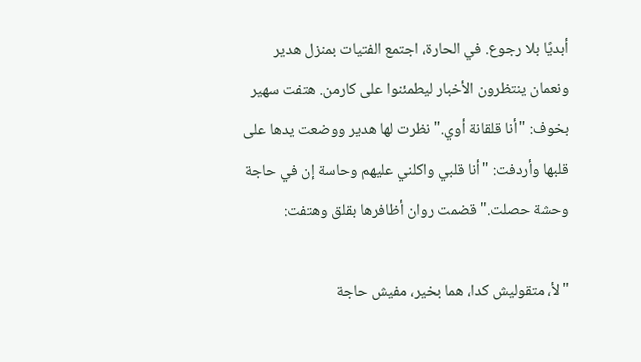أبديًا بلا رجوع. في الحارة، اجتمع الفتيات بمنزل هدير ونعمان ينتظرون الأخبار ليطمئنوا على كارمن. هتفت سهير بخوف: "أنا قلقانة أوي." نظرت لها هدير ووضعت يدها على قلبها وأردفت: "أنا قلبي واكلني عليهم وحاسة إن في حاجة وحشة حصلت." قضمت روان أظافرها بقلق وهتفت:

"لأ، متقوليش كدا، هما بخير، مفيش حاجة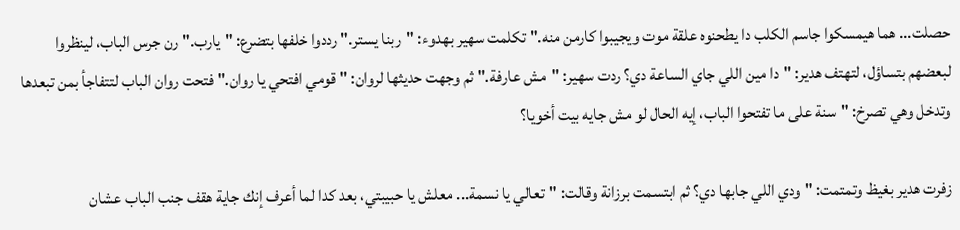حصلت... هما هيمسكوا جاسم الكلب دا يطحنوه علقة موت ويجيبوا كارمن منه." تكلمت سهير بهدوء: "ربنا يستر." رددوا خلفها بتضرع: "يارب." رن جرس الباب، لينظروا لبعضهم بتساؤل، لتهتف هدير: "دا مين اللي جاي الساعة دي؟ ردت سهير: "مش عارفة." ثم وجهت حديثها لروان: "قومي افتحي يا روان." فتحت روان الباب لتتفاجأ بمن تبعدها وتدخل وهي تصرخ: "سنة على ما تفتحوا الباب، إيه الحال لو مش جايه بيت أخويا؟

زفرت هدير بغيظ وتمتمت: "ودي اللي جابها دي؟ ثم ابتسمت برزانة وقالت: "تعالي يا نسمة... معلش يا حبيبتي، بعد كدا لما أعرف إنك جاية هقف جنب الباب عشان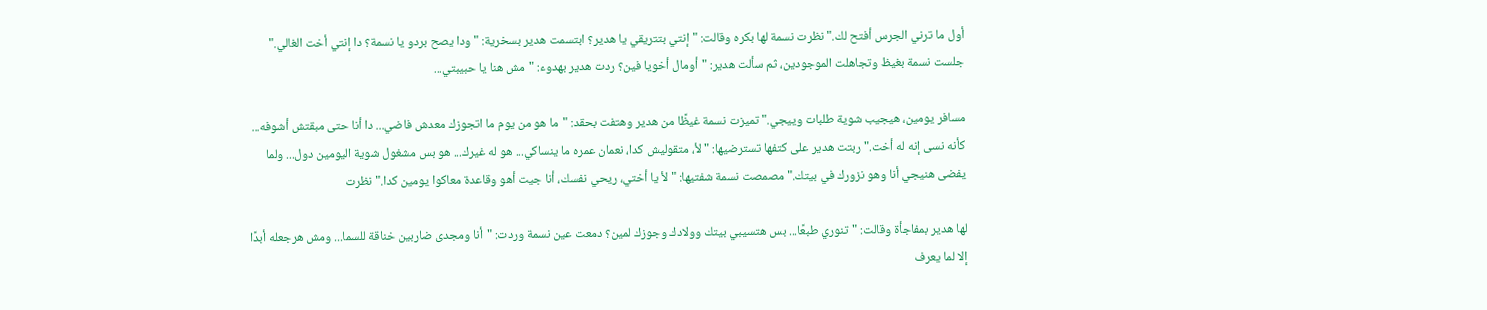أول ما ترني الجرس أفتح لك." نظرت نسمة لها بكره وقالت: "إنتي بتتريقي يا هدير؟ ابتسمت هدير بسخرية: "ودا يصح بردو يا نسمة؟ دا إنتي أخت الغالي." جلست نسمة بغيظ وتجاهلت الموجودين، ثم سألت هدير: "أومال أخويا فين؟ ردت هدير بهدوء: "مش هنا يا حبيبتي...

مسافر يومين، هيجيب شوية طلبات وييجي." تميزت نسمة غيظًا من هدير وهتفت بحقد: "ما هو من يوم ما اتجوزك معدش فاضي... دا أنا حتى مبقتش أشوفه... كأنه نسى إنه له أخت." ربتت هدير على كتفها تسترضيها: "لأ، متقوليش كدا، نعمان عمره ما ينساكي... هو له غيرك... هو بس مشغول شوية اليومين دول... ولما يفضى هنيجي أنا وهو نزورك في بيتك." مصمصت نسمة شفتيها: "لأ يا أختي، ريحي نفسك، أنا جيت أهو وقاعدة معاكوا يومين كدا." نظرت

لها هدير بمفاجأة وقالت: "تنوري طبعًا... بس هتسيبي بيتك وولادك وجوزك لمين؟ دمعت عين نسمة وردت: "أنا ومجدى ضاربين خناقة للسما... ومش هرجعله أبدًا إلا لما يعرف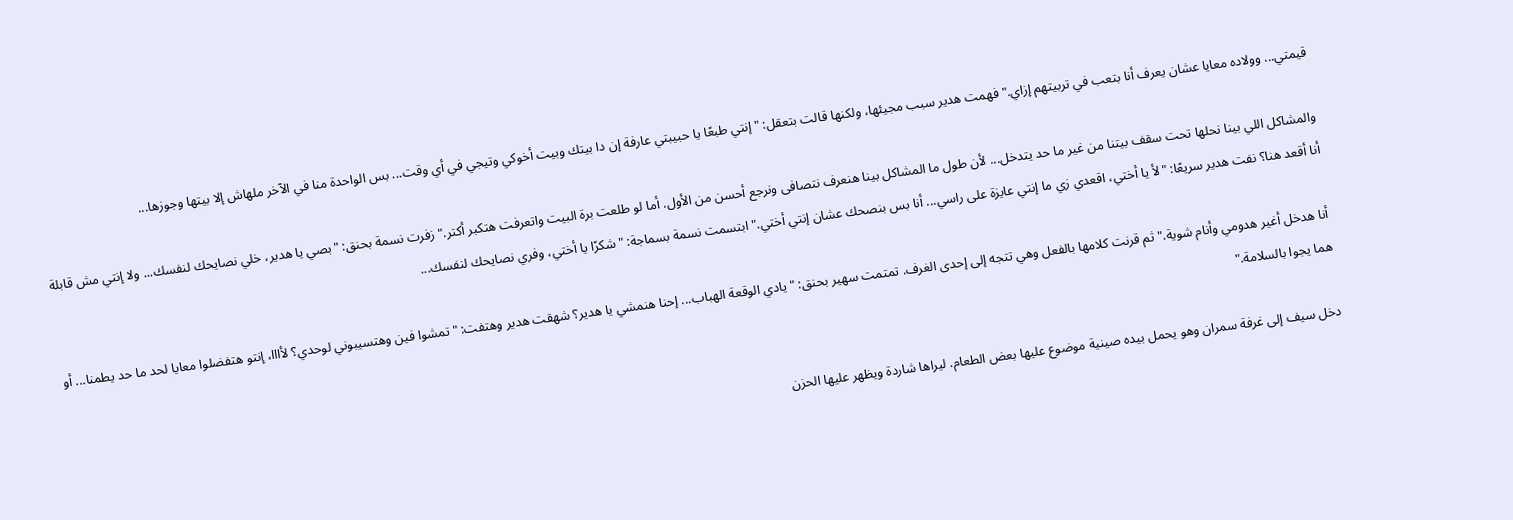قيمتي... وولاده معايا عشان يعرف أنا بتعب في تربيتهم إزاي." فهمت هدير سبب مجيئها، ولكنها قالت بتعقل: "إنتي طبعًا يا حبيبتي عارفة إن دا بيتك وبيت أخوكي وتيجي في أي وقت... بس الواحدة منا في الآخر ملهاش إلا بيتها وجوزها...

والمشاكل اللي بينا نحلها تحت سقف بيتنا من غير ما حد يتدخل... لأن طول ما المشاكل بينا هنعرف نتصافى ونرجع أحسن من الأول. أما لو طلعت برة البيت واتعرفت هتكبر أكتر." زفرت نسمة بحنق: "بصي يا هدير، خلي نصايحك لنفسك... ولا إنتي مش قابلة أنا أقعد هنا؟ نفت هدير سريعًا: "لأ يا أختي، اقعدي زي ما إنتي عايزة على راسي... أنا بس بنصحك عشان إنتي أختي." ابتسمت نسمة بسماجة: "شكرًا يا أختي، وفري نصايحك لنفسك...

أنا هدخل أغير هدومي وأنام شوية." ثم قرنت كلامها بالفعل وهي تتجه إلى إحدى الغرف. تمتمت سهير بحنق: "يادي الوقعة الهباب... إحنا هنمشي يا هدير؟ شهقت هدير وهتفت: "تمشوا فين وهتسيبوني لوحدي؟ لأااا، إنتو هتفضلوا معايا لحد ما حد يطمنا... أو هما يجوا بالسلامة."

دخل سيف إلى غرفة سمران وهو يحمل بيده صينية موضوع عليها بعض الطعام. ليراها شاردة ويظهر عليها الحزن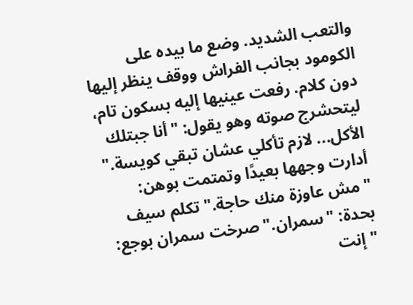والتعب الشديد. وضع ما بيده على الكومود بجانب الفراش ووقف ينظر إليها دون كلام. رفعت عينيها إليه بسكون تام، ليتحشرج صوته وهو يقول: "أنا جبتلك الأكل... لازم تأكلي عشان تبقي كويسة." أدارت وجهها بعيدًا وتمتمت بوهن: "مش عاوزة منك حاجة." تكلم سيف بحدة: "سمران." صرخت سمران بوجع: "إنت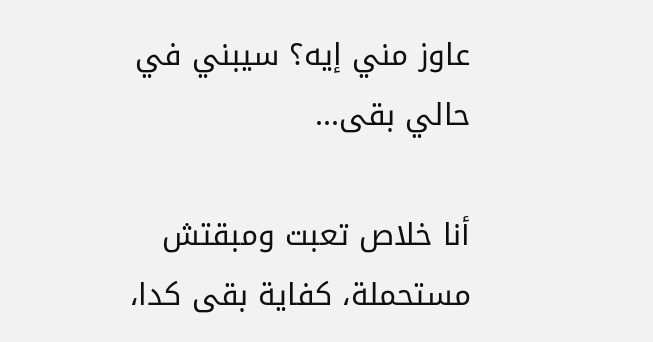عاوز مني إيه؟ سيبني في حالي بقى...

أنا خلاص تعبت ومبقتش مستحملة، كفاية بقى كدا،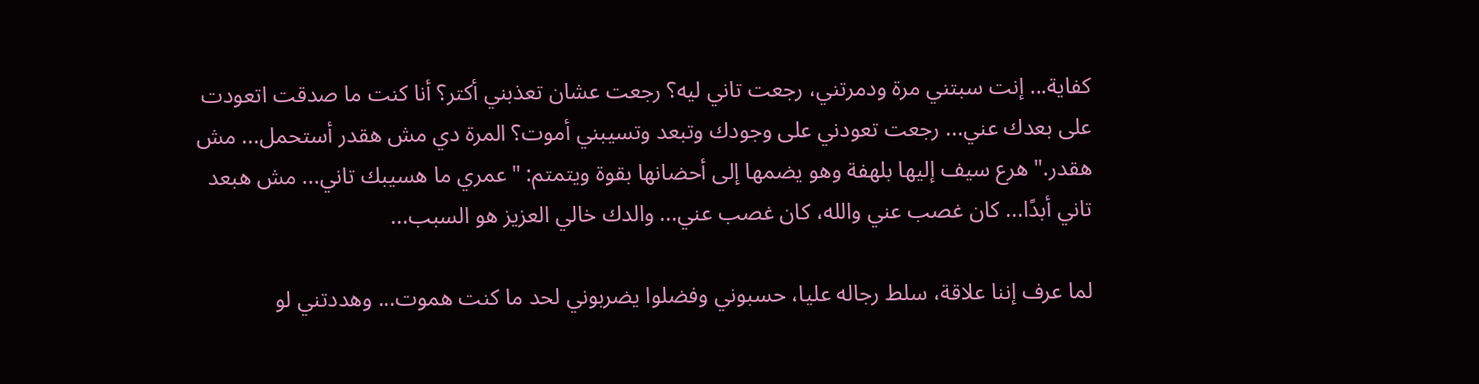كفاية... إنت سبتني مرة ودمرتني، رجعت تاني ليه؟ رجعت عشان تعذبني أكتر؟ أنا كنت ما صدقت اتعودت على بعدك عني... رجعت تعودني على وجودك وتبعد وتسيبني أموت؟ المرة دي مش هقدر أستحمل... مش هقدر." هرع سيف إليها بلهفة وهو يضمها إلى أحضانها بقوة ويتمتم: "عمري ما هسيبك تاني... مش هبعد تاني أبدًا... كان غصب عني والله، كان غصب عني... والدك خالي العزيز هو السبب...

لما عرف إننا علاقة، سلط رجاله عليا، حسبوني وفضلوا يضربوني لحد ما كنت هموت... وهددتني لو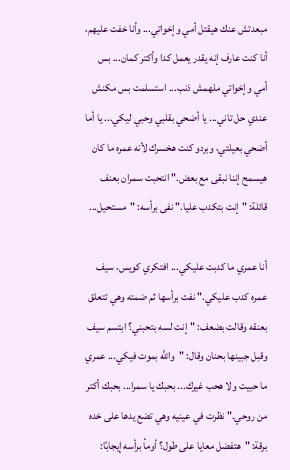مبعدتش عنك هيقتل أمي وإخواتي... وأنا خفت عليهم، أنا كنت عارف إنه يقدر يعمل كدا وأكتر كمان... بس أمي وإخواتي ملهمش ذنب... استسلمت بس مكنش عندي حل تاني... يا أضحي بقلبي وحبي ليكي... يا أما أضحي بعيلتي، وبردو كنت هخسرك لأنه عمره ما كان هيسمح إننا نبقى مع بعض." انتحبت سمران بعنف قائلة: "إنت بتكدب عليا." نفى برأسه: "مستحيل...

أنا عمري ما كدبت عليكي... افتكري كويس، سيف عمره كدب عليكي." نفت برأسها ثم ضمته وهي تتعلق بعنقه وقالت بضعف: "إنت لسه بتحبني؟ ابتسم سيف وقبل جبينها بحنان وقال: "والله بموت فيكي... عمري ما حبيت ولا هحب غيرك... بحبك يا سمرا... بحبك أكتر من روحي." نظرت في عينيه وهي تضع يدها على خده برقة: "هتفضل معايا على طول؟ أومأ برأسه إيجابًا: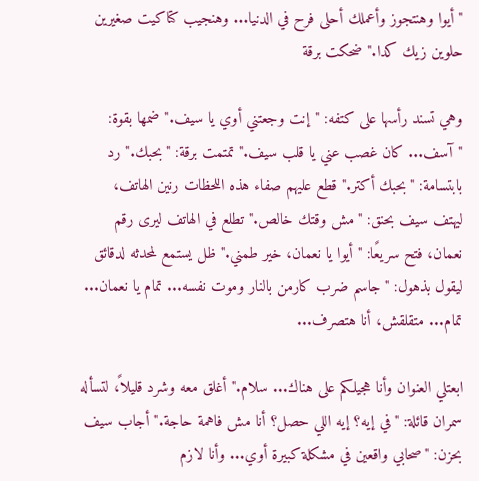"أيوا وهنتجوز وأعملك أحلى فرح في الدنيا... وهنجيب كتاكيت صغيرين حلوين زيك كدا." ضحكت برقة

وهي تسند رأسها على كتفه: "إنت وجعتني أوي يا سيف." ضمها بقوة: "آسف... كان غصب عني يا قلب سيف." تمتمت برقة: "بحبك." رد بابتسامة: "بحبك أكتر." قطع عليهم صفاء هذه اللحظات رنين الهاتف، ليهتف سيف بحنق: "مش وقتك خالص." تطلع في الهاتف ليرى رقم نعمان، فتح سريعًا: "أيوا يا نعمان، خير طمني." ظل يستمع لمحدثه لدقائق ليقول بذهول: "جاسم ضرب كارمن بالنار وموت نفسه... تمام يا نعمان... تمام... متقلقش، أنا هتصرف...

ابعتلي العنوان وأنا هجيلكم على هناك... سلام." أغلق معه وشرد قليلاً، لتسأله سمران قائلة: "في إيه؟ إيه اللي حصل؟ أنا مش فاهمة حاجة." أجاب سيف بحزن: "صحابي واقعين في مشكلة كبيرة أوي... وأنا لازم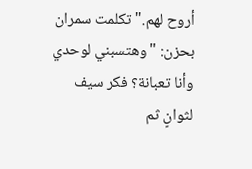أروح لهم." تكلمت سمران بحزن: "وهتسبني لوحدي وأنا تعبانة؟ فكر سيف لثوانٍ ثم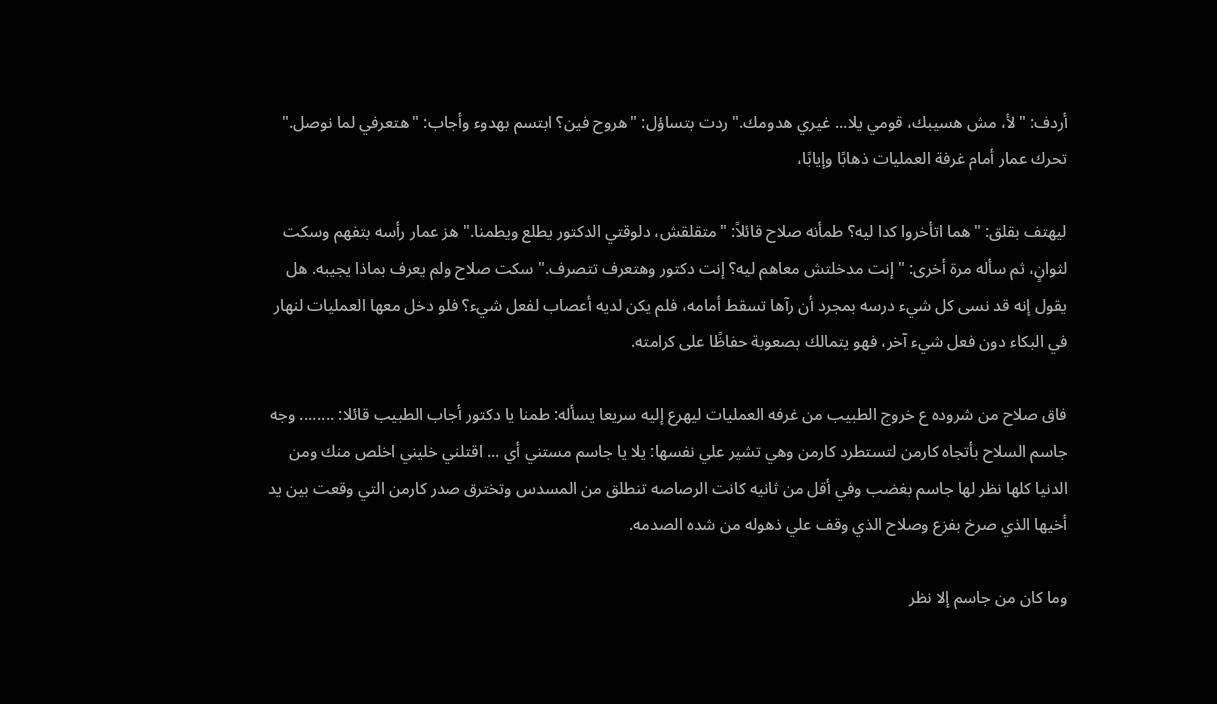أردف: "لأ، مش هسيبك، قومي يلا... غيري هدومك." ردت بتساؤل: "هروح فين؟ ابتسم بهدوء وأجاب: "هتعرفي لما نوصل." تحرك عمار أمام غرفة العمليات ذهابًا وإيابًا،

ليهتف بقلق: "هما اتأخروا كدا ليه؟ طمأنه صلاح قائلاً: "متقلقش، دلوقتي الدكتور يطلع ويطمنا." هز عمار رأسه بتفهم وسكت لثوانٍ، ثم سأله مرة أخرى: "إنت مدخلتش معاهم ليه؟ إنت دكتور وهتعرف تتصرف." سكت صلاح ولم يعرف بماذا يجيبه. هل يقول إنه قد نسى كل شيء درسه بمجرد أن رآها تسقط أمامه، فلم يكن لديه أعصاب لفعل شيء؟ فلو دخل معها العمليات لنهار في البكاء دون فعل شيء آخر، فهو يتمالك بصعوبة حفاظًا على كرامته.

فاق صلاح من شروده ع خروج الطبيب من غرفه العمليات ليهرع إليه سريعا يسأله: طمنا يا دكتور أجاب الطبيب قائلا: ........ وجه جاسم السلاح بأتجاه كارمن لتستطرد كارمن وهي تشير علي نفسها: يلا يا جاسم مستني أي ... اقتلني خليني اخلص منك ومن الدنيا كلها نظر لها جاسم بغضب وفي أقل من ثانيه كانت الرصاصه تنطلق من المسدس وتخترق صدر كارمن التي وقعت بين يد أخيها الذي صرخ بفزع وصلاح الذي وقف علي ذهوله من شده الصدمه.

وما كان من جاسم إلا نظر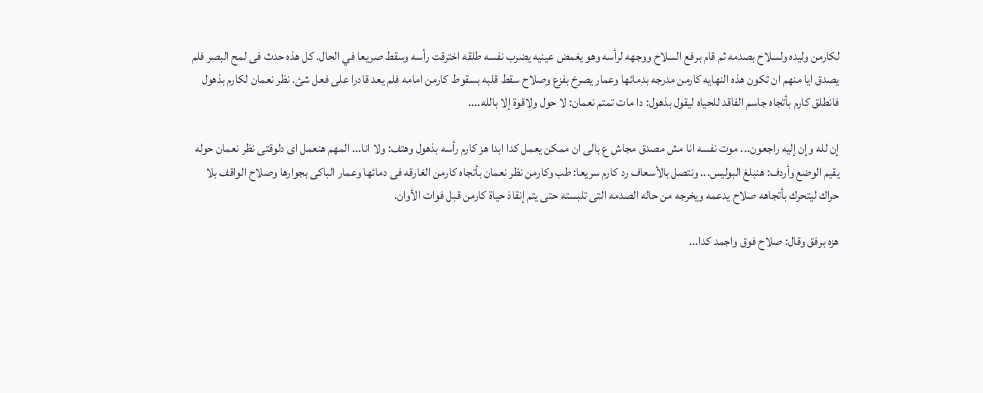لكارمن وليده ولسلاح بصدمه ثم قام برفع السلاح ووجهه لرأسه وهو يغمض عينيه يضرب نفسه طلقه اخترقت رأسه وسقط صريعا في الحال. كل هذه حدث فى لمح البصر فلم يصدق ايا منهم ان تكون هذه النهايه كارمن مدرجه بدمائها وعمار يصرخ بفزع وصلاح سقط قلبه بسقوط كارمن امامه فلم يعد قادرا على فعل شئ. نظر نعمان لكارم بذهول فانطلق كارم بأتجاه جاسم الفاقد للحياه ليقول بذهول: دا مات تمتم نعمان: لا حول ولاقوة إلا بالله....

إن لله وإن إليه راجعون... موت نفسه انا مش مصدق مجاش ع بالى ان ممكن يعمل كدا ابدا هز كارم رأسه بذهول وهتف: ولا انا... المهم هنعمل اى دلوقتى نظر نعمان حوله يقيم الوضع وأردف: هنبلغ البوليس... ونتصل بالأسعاف رد كارم سريعا: طب وكارمن نظر نعمان بأتجاه كارمن الغارقه فى دمائها وعمار الباكى بجوارها وصلاح الواقف بلا حراك ليتحرك بأتجاهه صلاح يدعمه ويخرجه من حاله الصدمه التى تلبسته حتى يتم إنقاذ حياة كارمن قبل فوات الأوان.

هزه برفق وقال: صلاح فوق واجمد كدا...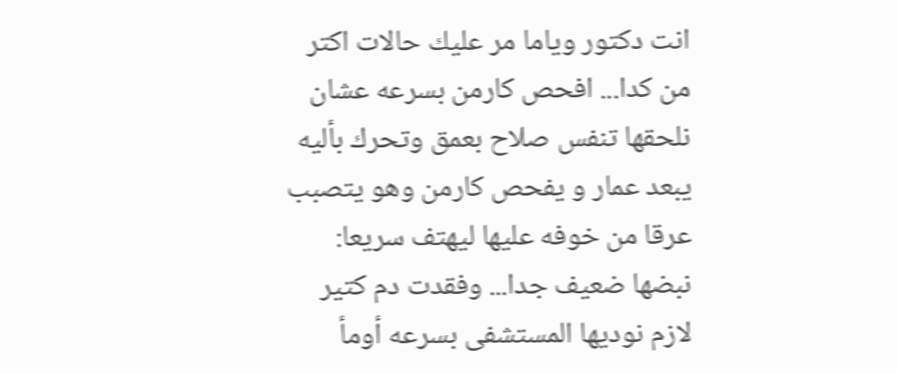انت دكتور وياما مر عليك حالات اكتر من كدا... افحص كارمن بسرعه عشان نلحقها تنفس صلاح بعمق وتحرك بأليه يبعد عمار و يفحص كارمن وهو يتصبب عرقا من خوفه عليها ليهتف سريعا: نبضها ضعيف جدا... وفقدت دم كتير لازم نوديها المستشفى بسرعه أومأ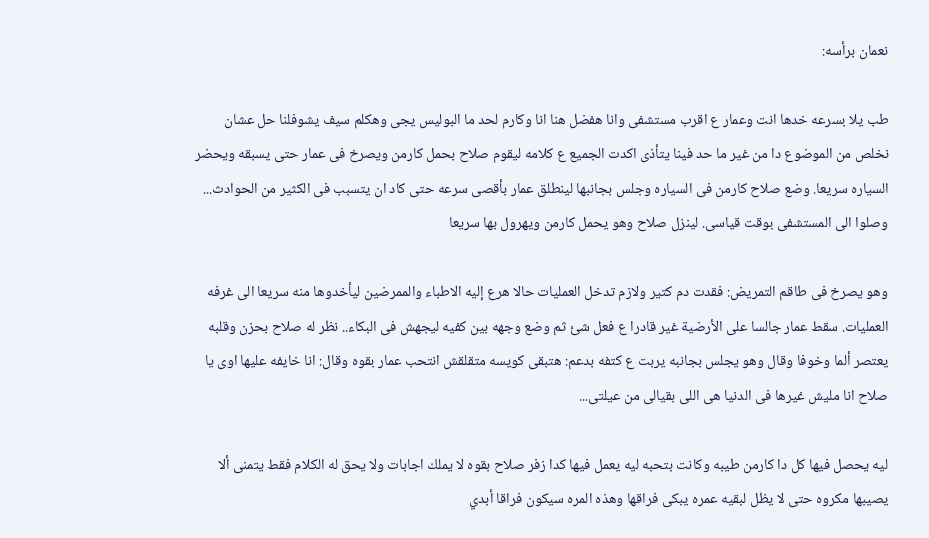نعمان برأسه:

طب يلا بسرعه خدها انت وعمار ع اقرب مستشفى وانا هفضل هنا انا وكارم لحد ما البوليس يجى وهكلم سيف يشوفلنا حل عشان نخلص من الموضوع دا من غير ما حد فينا يتأذى اكدت الجميع ع كلامه ليقوم صلاح بحمل كارمن ويصرخ فى عمار حتى يسبقه ويحضر السياره سريعا. وضع صلاح كارمن فى السياره وجلس بجانبها لينطلق عمار بأقصى سرعه حتى كاد ان يتسبب فى الكثير من الحوادث... وصلوا الى المستشفى بوقت قياسى. لينزل صلاح وهو يحمل كارمن ويهرول بها سريعا

وهو يصرخ فى طاقم التمريض: فقدت دم كتير ولازم تدخل العمليات حالا هرع إليه الاطباء والممرضين ليأخدوها منه سريعا الى غرفه العمليات. سقط عمار جالسا على الأرضية غير قادرا ع فعل شئ ثم وضع وجهه بين كفيه ليجهش فى البكاء.. نظر له صلاح بحزن وقلبه يعتصر ألما وخوفا وقال وهو يجلس بجانبه يربت ع كتفه بدعم: هتبقى كويسه متقلقش انتحب عمار بقوه وقال: انا خايفه عليها اوى يا صلاح انا مليش غيرها فى الدنيا هى اللى بقيالى من عيلتى...

ليه يحصل فيها كل دا كارمن طيبه وكانت بتحبه ليه يعمل فيها كدا زفر صلاح بقوه لا يملك اجابات ولا يحق له الكلام فقط يتمنى ألا يصيبها مكروه حتى لا يظل لبقيه عمره يبكى فراقها وهذه المره سيكون فراقا أبدي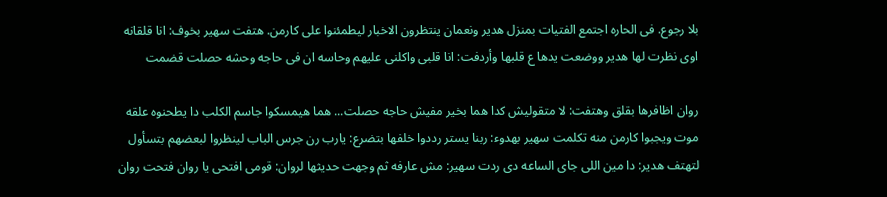بلا رجوع. فى الحاره اجتمع الفتيات بمنزل هدير ونعمان ينتظرون الاخبار ليطمئنوا على كارمن. هتفت سهير بخوف: انا قلقانه اوى نظرت لها هدير ووضعت يدها ع قلبها وأردفت: انا قلبى واكلنى عليهم وحاسه ان فى حاجه وحشه حصلت قضمت

روان اظافرها بقلق وهتفت: لا متقوليش كدا هما بخير مفيش حاجه حصلت... هما هيمسكوا جاسم الكلب دا يطحنوه علقه موت ويجبوا كارمن منه تكلمت سهير بهدوء: ربنا يستر رددوا خلفها بتضرع: يارب رن جرس الباب لينظروا لبعضهم بتسأول لتهتف هدير: دا مين اللى جاى الساعه دى ردت سهير: مش عارفه ثم وجهت حديثها لروان: قومى افتحى يا روان فتحت روان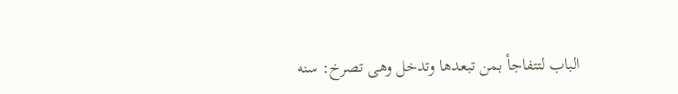الباب لتتفاجأ بمن تبعدها وتدخل وهى تصرخ: سنه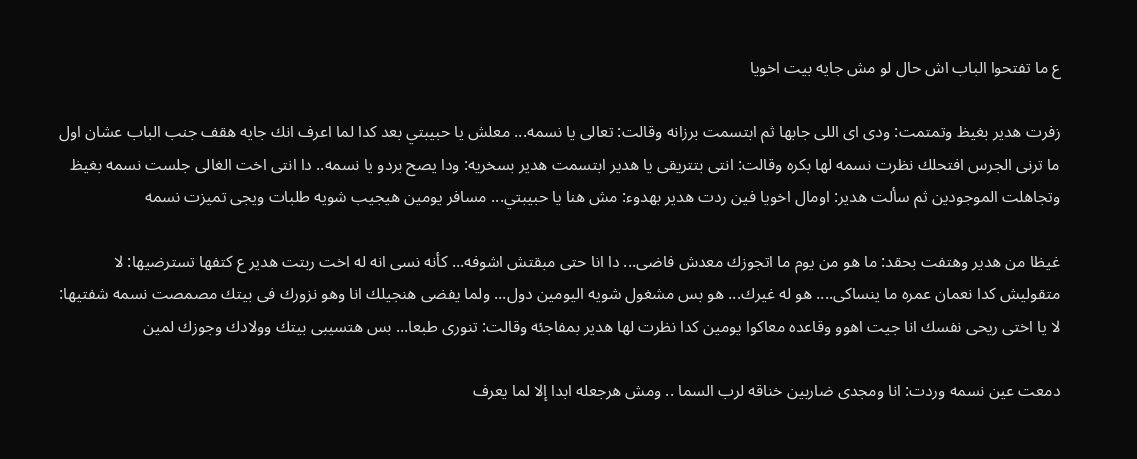ع ما تفتحوا الباب اش حال لو مش جايه بيت اخويا

زفرت هدير بغيظ وتمتمت: ودى اى اللى جابها ثم ابتسمت برزانه وقالت: تعالى يا نسمه... معلش يا حبيبتي بعد كدا لما اعرف انك جايه هقف جنب الباب عشان اول ما ترنى الجرس افتحلك نظرت نسمه لها بكره وقالت: انتى بتتريقى يا هدير ابتسمت هدير بسخريه: ودا يصح بردو يا نسمه.. دا انتى اخت الغالى جلست نسمه بغيظ وتجاهلت الموجودين ثم سألت هدير: اومال اخويا فين ردت هدير بهدوء: مش هنا يا حبيبتي... مسافر يومين هيجيب شويه طلبات ويجى تميزت نسمه

غيظا من هدير وهتفت بحقد: ما هو من يوم ما اتجوزك معدش فاضى... دا انا حتى مبقتش اشوفه... كأنه نسى انه له اخت ربتت هدير ع كتفها تسترضيها: لا متقوليش كدا نعمان عمره ما ينساكى.... هو له غيرك... هو بس مشغول شويه اليومين دول... ولما يفضى هنجيلك انا وهو نزورك فى بيتك مصمصت نسمه شفتيها: لا يا اختى ريحى نفسك انا جيت اهوو وقاعده معاكوا يومين كدا نظرت لها هدير بمفاجئه وقالت: تنورى طبعا... بس هتسيبى بيتك وولادك وجوزك لمين

دمعت عين نسمه وردت: انا ومجدى ضاربين خناقه لرب السما .. ومش هرجعله ابدا إلا لما يعرف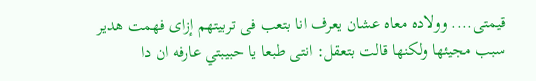قيمتى.... وولاده معاه عشان يعرف انا بتعب فى تربيتهم إزاى فهمت هدير سبب مجيئها ولكنها قالت بتعقل: انتى طبعا يا حبيبتي عارفه ان دا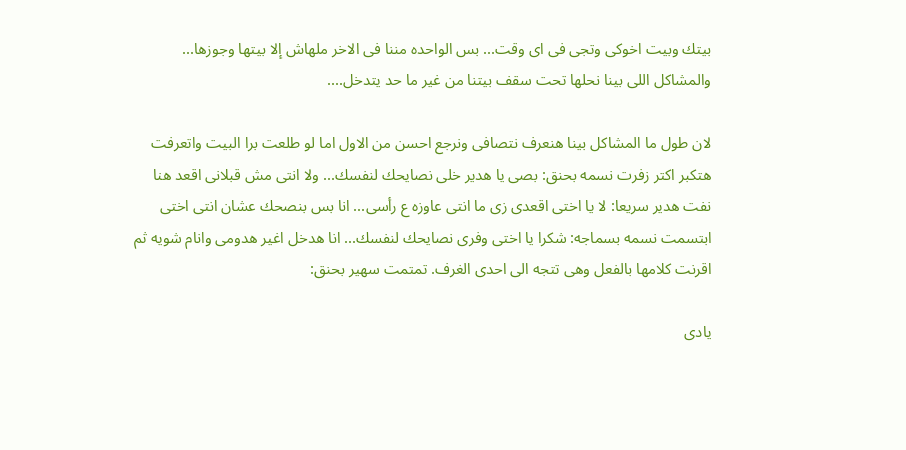بيتك وبيت اخوكى وتجى فى اى وقت... بس الواحده مننا فى الاخر ملهاش إلا بيتها وجوزها... والمشاكل اللى بينا نحلها تحت سقف بيتنا من غير ما حد يتدخل....

لان طول ما المشاكل بينا هنعرف نتصافى ونرجع احسن من الاول اما لو طلعت برا البيت واتعرفت هتكبر اكتر زفرت نسمه بحنق: بصى يا هدير خلى نصايحك لنفسك... ولا انتى مش قبلانى اقعد هنا نفت هدير سريعا: لا يا اختى اقعدى زى ما انتى عاوزه ع رأسى... انا بس بنصحك عشان انتى اختى ابتسمت نسمه بسماجه: شكرا يا اختى وفرى نصايحك لنفسك... انا هدخل اغير هدومى وانام شويه ثم اقرنت كلامها بالفعل وهى تتجه الى احدى الغرف. تمتمت سهير بحنق:

يادى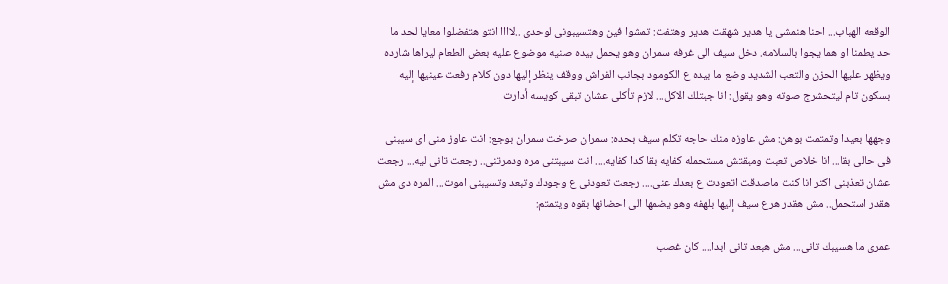الوقعه الهباب... احنا هنمشى يا هدير شهقت هدير وهتفت: تمشوا فين وهتسيبونى لوحدى ..لاااا انتو هتفضلوا معايا لحد ما حد يطمنا او هما يجوا بالسلامه. دخل سيف الى غرفه سمران وهو يحمل بيده صنيه موضوع عليه بعض الطعام ليراها شارده ويظهر عليها الحزن والتعب الشديد وضع ما بيده ع الكومود بجانب الفراش ووقف ينظر إليها دون كلام رفعت عينيها إليه بسكون تام ليتحشرج صوته وهو يقول: انا جبتلك الاكل... لازم تأكلى عشان تبقى كويسه أدارت

وجهها بعيدا وتمتمت بوهن: مش عاوزه منك حاجه تكلم سيف بحده: سمران صرخت سمران بوجع: انت عاوز منى اى سيبنى فى حالى بقا... انا خلاص تعبت ومبقتش مستحمله كفايه بقا كدا كفايه.... انت سيبتنى مره ودمرتنى.. رجعت تانى ليه... رجعت عشان تعذبنى اكتر انا كنت ماصدقت اتعودت ع بعدك عنى.... رجعت تعودنى ع وجودك وتبعد وتسيبنى اموت... المره دى مش هقدر استحمل.. مش هقدر هرع سيف إليها بلهفه وهو يضمها الى احضانها بقوه ويتمتم:

عمرى ما هسيبك تانى... مش هبعد تانى ابدا.... كان غصب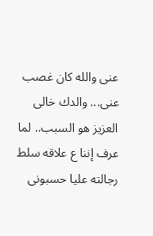عنى والله كان غصب عنى... والدك خالى العزيز هو السبب.. لما عرف إننا ع علاقه سلط رجالته عليا حسبونى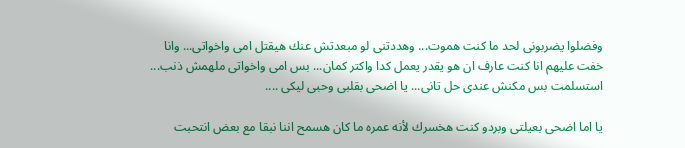وفضلوا يضربونى لحد ما كنت هموت... وهددتنى لو مبعدتش عنك هيقتل امى واخواتى... وانا خفت عليهم انا كنت عارف ان هو يقدر يعمل كدا واكتر كمان... بس امى واخواتى ملهمش ذنب... استسلمت بس مكنش عندى حل تانى... يا اضحى بقلبى وحبى ليكى ....

يا اما اضحى بعيلتى وبردو كنت هخسرك لأنه عمره ما كان هسمح اننا نبقا مع بعض انتحبت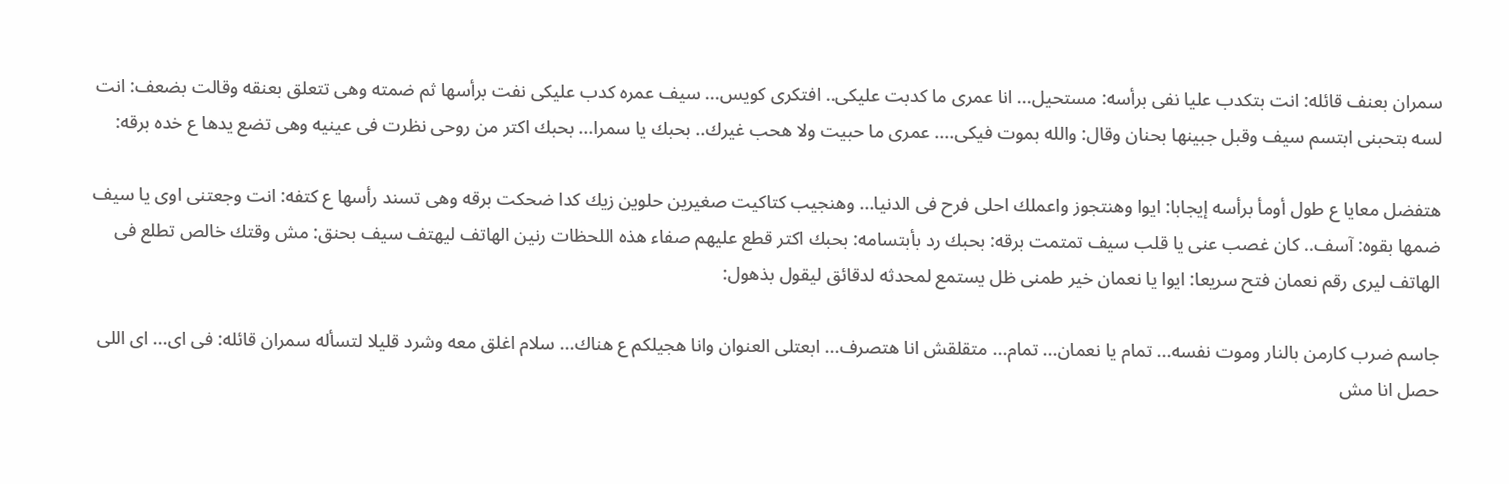سمران بعنف قائله: انت بتكدب عليا نفى برأسه: مستحيل... انا عمرى ما كدبت عليكى.. افتكرى كويس... سيف عمره كدب عليكى نفت برأسها ثم ضمته وهى تتعلق بعنقه وقالت بضعف: انت لسه بتحبنى ابتسم سيف وقبل جبينها بحنان وقال: والله بموت فيكى.... عمرى ما حبيت ولا هحب غيرك.. بحبك يا سمرا... بحبك اكتر من روحى نظرت فى عينيه وهى تضع يدها ع خده برقه:

هتفضل معايا ع طول أومأ برأسه إيجابا: ايوا وهنتجوز واعملك احلى فرح فى الدنيا... وهنجيب كتاكيت صغيرين حلوين زيك كدا ضحكت برقه وهى تسند رأسها ع كتفه: انت وجعتنى اوى يا سيف ضمها بقوه: آسف.. كان غصب عنى يا قلب سيف تمتمت برقه: بحبك رد بأبتسامه: بحبك اكتر قطع عليهم صفاء هذه اللحظات رنين الهاتف ليهتف سيف بحنق: مش وقتك خالص تطلع فى الهاتف ليرى رقم نعمان فتح سريعا: ايوا يا نعمان خير طمنى ظل يستمع لمحدثه لدقائق ليقول بذهول:

جاسم ضرب كارمن بالنار وموت نفسه... تمام يا نعمان... تمام... متقلقش انا هتصرف... ابعتلى العنوان وانا هجيلكم ع هناك... سلام اغلق معه وشرد قليلا لتسأله سمران قائله: فى اى... اى اللى حصل انا مش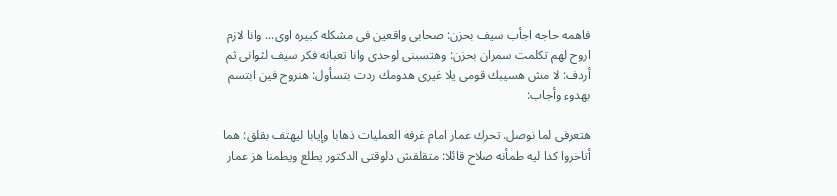فاهمه حاجه اجأب سيف بحزن: صحابى واقعين فى مشكله كبيره اوى... وانا لازم اروح لهم تكلمت سمران بحزن: وهتسبنى لوحدى وانا تعبانه فكر سيف لثوانى ثم أردف: لا مش هسيبك قومى يلا غيرى هدومك ردت بتسأول: هنروح فين ابتسم بهدوء وأجاب:

هتعرفى لما نوصل. تحرك عمار امام غرفه العمليات ذهابا وإيابا ليهتف بقلق: هما أتاخروا كدا ليه طمأنه صلاح قائلا: متقلقش دلوقتى الدكتور يطلع ويطمنا هز عمار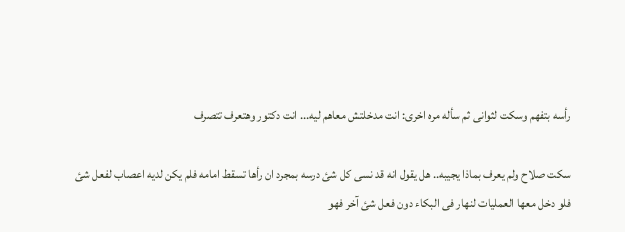رأسه بتفهم وسكت لثوانى ثم سأله مره اخرى: انت مدخلتش معاهم ليه... انت دكتور وهتعرف تتصرف

سكت صلاح ولم يعرف بماذا يجيبه.. هل يقول انه قد نسى كل شئ درسه بمجرد ان رأها تسقط امامه فلم يكن لديه اعصاب لفعل شئ فلو دخل معها العمليات لنهار فى البكاء دون فعل شئ آخر فهو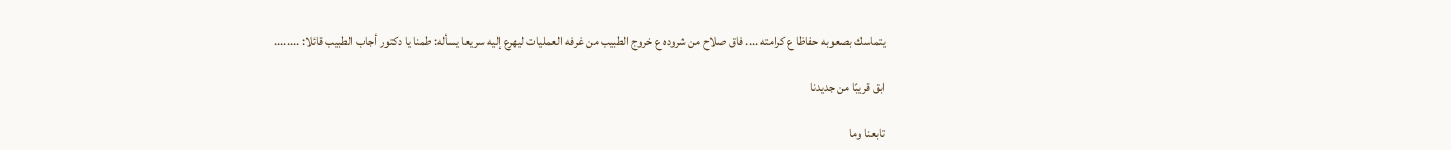يتماسك بصعوبه حفاظا ع كرامته .... فاق صلاح من شروده ع خروج الطبيب من غرفه العمليات ليهرع إليه سريعا يسأله: طمنا يا دكتور أجاب الطبيب قائلا: ........

ابق قريبًا من جديدنا

تابعنا وما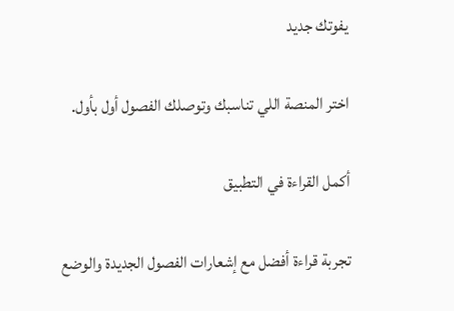يفوتك جديد

اختر المنصة اللي تناسبك وتوصلك الفصول أول بأول.

أكمل القراءة في التطبيق

تجربة قراءة أفضل مع إشعارات الفصول الجديدة والوضع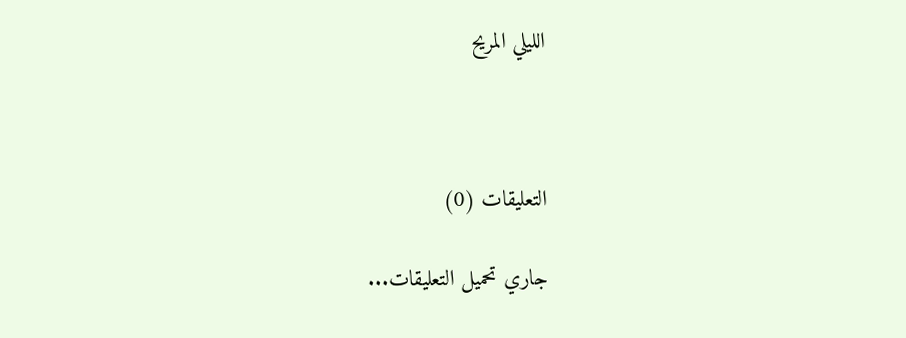الليلي المريح



التعليقات (0)

جاري تحميل التعليقات...